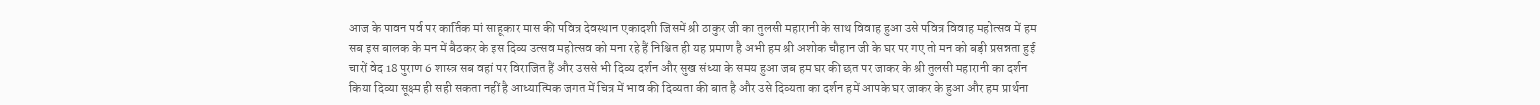आज के पावन पर्व पर कार्तिक मां साहूकार मास की पवित्र देवस्थान एकादशी जिसमें श्री ठाकुर जी का तुलसी महारानी के साथ विवाह हुआ उसे पवित्र विवाह महोत्सव में हम सब इस बालक के मन में बैठकर के इस दिव्य उत्सव महोत्सव को मना रहे हैं निश्चित ही यह प्रमाण है अभी हम श्री अशोक चौहान जी के घर पर गए तो मन को बड़ी प्रसन्नता हुई चारों वेद 18 पुराण 6 शास्त्र सब वहां पर विराजित हैं और उससे भी दिव्य दर्शन और सुख संध्या के समय हुआ जब हम घर की छत पर जाकर के श्री तुलसी महारानी का दर्शन किया दिव्या सूक्ष्म ही सही सकता नहीं है आध्यात्मिक जगत में चित्र में भाव की दिव्यता की बात है और उसे दिव्यता का दर्शन हमें आपके घर जाकर के हुआ और हम प्रार्थना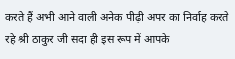करते हैं अभी आने वाली अनेक पीढ़ी अपर का निर्वाह करते रहे श्री ठाकुर जी सदा ही इस रूप में आपके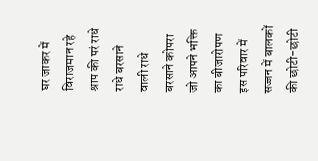घर जाकर में विराजमान रहे श्राप की परं राधे राधे बरसाने वाली राधे बरसाने कोपरा जो आपने भक्ति का बीजारोपण इस परिवार में सज्जन में बालकों की छोटी-छोटी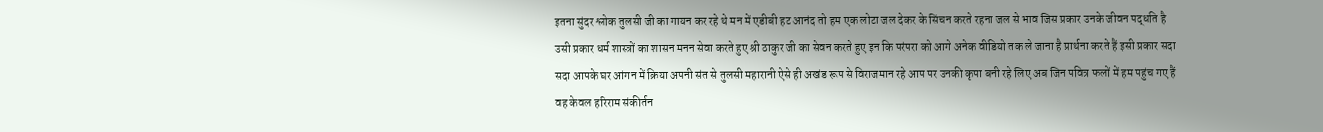इतना सुंदर श्लोक तुलसी जी का गायन कर रहे थे मन में एडीबी हट आनंद तो हम एक लोटा जल देकर के सिंचन करते रहना जल से भाव जिस प्रकार उनके जीवन पद्धति है उसी प्रकार धर्म शास्त्रों का शासन मनन सेवा करते हुए श्री ठाकुर जी का सेवन करते हुए इन कि परंपरा को आगे अनेक वीडियो तक ले जाना है प्रार्थना करते हैं इसी प्रकार सदा सदा आपके घर आंगन में क्रिया अपनी संत से तुलसी महारानी ऐसे ही अखंड रूप से विराजमान रहे आप पर उनकी कृपा बनी रहे लिए अब जिन पवित्र फलों में हम पहुंच गए हैं वह केवल हरिराम संकीर्तन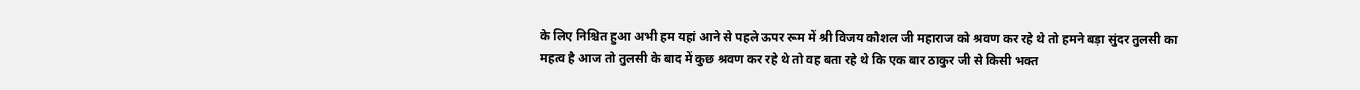के लिए निश्चित हुआ अभी हम यहां आने से पहले ऊपर रूम में श्री विजय कौशल जी महाराज को श्रवण कर रहे थे तो हमने बड़ा सुंदर तुलसी का महत्व है आज तो तुलसी के बाद में कुछ श्रवण कर रहे थे तो वह बता रहे थे कि एक बार ठाकुर जी से किसी भक्त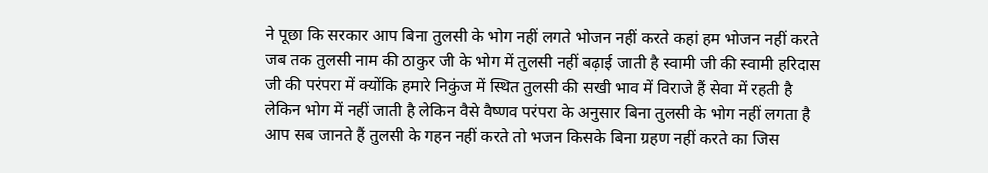ने पूछा कि सरकार आप बिना तुलसी के भोग नहीं लगते भोजन नहीं करते कहां हम भोजन नहीं करते जब तक तुलसी नाम की ठाकुर जी के भोग में तुलसी नहीं बढ़ाई जाती है स्वामी जी की स्वामी हरिदास जी की परंपरा में क्योंकि हमारे निकुंज में स्थित तुलसी की सखी भाव में विराजे हैं सेवा में रहती है लेकिन भोग में नहीं जाती है लेकिन वैसे वैष्णव परंपरा के अनुसार बिना तुलसी के भोग नहीं लगता है आप सब जानते हैं तुलसी के गहन नहीं करते तो भजन किसके बिना ग्रहण नहीं करते का जिस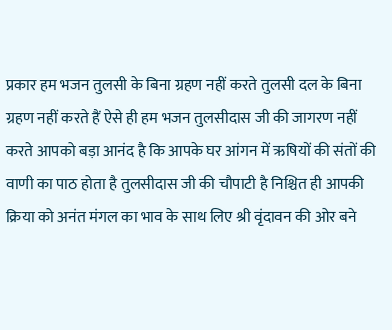प्रकार हम भजन तुलसी के बिना ग्रहण नहीं करते तुलसी दल के बिना ग्रहण नहीं करते हैं ऐसे ही हम भजन तुलसीदास जी की जागरण नहीं करते आपको बड़ा आनंद है कि आपके घर आंगन में ऋषियों की संतों की वाणी का पाठ होता है तुलसीदास जी की चौपाटी है निश्चित ही आपकी क्रिया को अनंत मंगल का भाव के साथ लिए श्री वृंदावन की ओर बने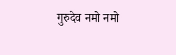गुरुदेव नमो नमो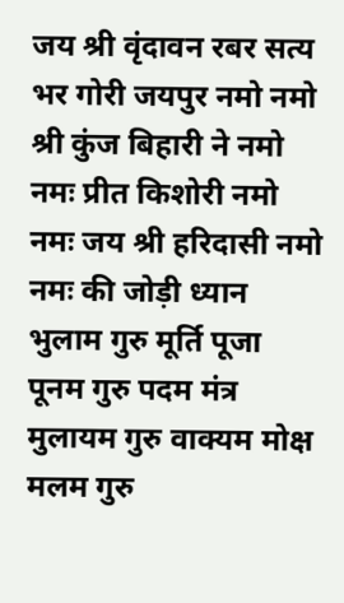जय श्री वृंदावन रबर सत्य भर गोरी जयपुर नमो नमो श्री कुंज बिहारी ने नमो नमः प्रीत किशोरी नमो नमः जय श्री हरिदासी नमो नमः की जोड़ी ध्यान भुलाम गुरु मूर्ति पूजा पूनम गुरु पदम मंत्र मुलायम गुरु वाक्यम मोक्ष मलम गुरु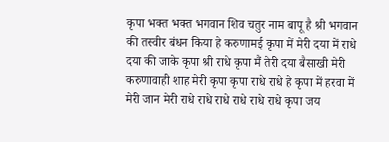कृपा भक्त भक्त भगवान शिव चतुर नाम बापू है श्री भगवान की तस्वीर बंधन किया हे करुणामई कृपा में मेरी दया में राधे दया की जाके कृपा श्री राधे कृपा मैं तेरी दया बैसाखी मेरी करुणावाही शाह मेरी कृपा कृपा राधे राधे हे कृपा में हरवा में मेरी जान मेरी राधे राधे राधे राधे राधे राधे कृपा जय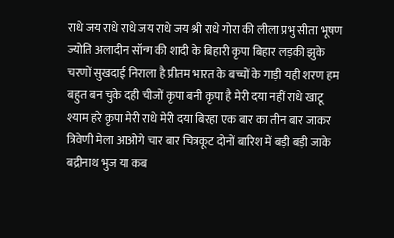राधे जय राधे राधे जय राधे जय श्री राधे गोरा की लीला प्रभु सीता भूषण ज्योति अलादीन सॉन्ग की शादी के बिहारी कृपा बिहार लड़की झुके चरणों सुखदाई निराला है प्रीतम भारत के बच्चों के गाड़ी यही शरण हम बहुत बन चुके दही चीजों कृपा बनी कृपा है मेरी दया नहीं राधे खाटू श्याम हरे कृपा मेरी राधे मेरी दया बिरहा एक बार का तीन बार जाकर त्रिवेणी मेला आओगे चार बार चित्रकूट दोनों बारिश में बड़ी बड़ी जाके बद्रीनाथ भुज या कब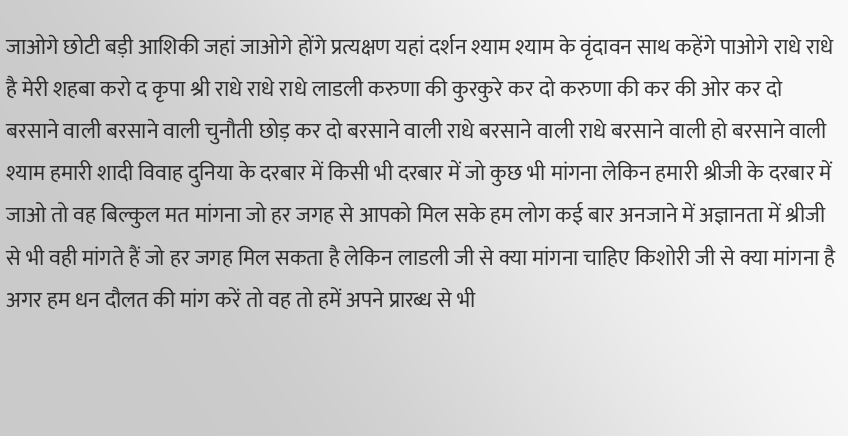जाओगे छोटी बड़ी आशिकी जहां जाओगे होंगे प्रत्यक्षण यहां दर्शन श्याम श्याम के वृंदावन साथ कहेंगे पाओगे राधे राधे है मेरी शहबा करो द कृपा श्री राधे राधे राधे लाडली करुणा की कुरकुरे कर दो करुणा की कर की ओर कर दो बरसाने वाली बरसाने वाली चुनौती छोड़ कर दो बरसाने वाली राधे बरसाने वाली राधे बरसाने वाली हो बरसाने वाली श्याम हमारी शादी विवाह दुनिया के दरबार में किसी भी दरबार में जो कुछ भी मांगना लेकिन हमारी श्रीजी के दरबार में जाओ तो वह बिल्कुल मत मांगना जो हर जगह से आपको मिल सके हम लोग कई बार अनजाने में अज्ञानता में श्रीजी से भी वही मांगते हैं जो हर जगह मिल सकता है लेकिन लाडली जी से क्या मांगना चाहिए किशोरी जी से क्या मांगना है अगर हम धन दौलत की मांग करें तो वह तो हमें अपने प्रारब्ध से भी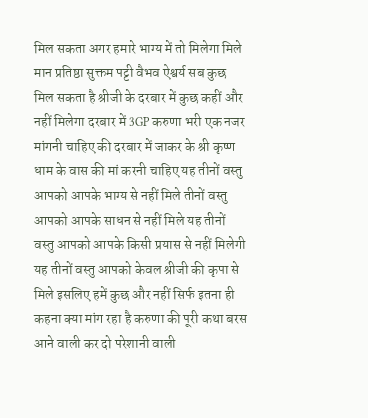मिल सकता अगर हमारे भाग्य में तो मिलेगा मिले मान प्रतिष्ठा सुक्तम पट्टी वैभव ऐश्वर्य सब कुछ मिल सकता है श्रीजी के दरबार में कुछ कहीं और नहीं मिलेगा दरबार में 3GP करुणा भरी एक नजर मांगनी चाहिए की दरबार में जाकर के श्री कृष्ण धाम के वास की मां करनी चाहिए यह तीनों वस्तु आपको आपके भाग्य से नहीं मिले तीनों वस्तु आपको आपके साधन से नहीं मिले यह तीनों वस्तु आपको आपके किसी प्रयास से नहीं मिलेगी यह तीनों वस्तु आपको केवल श्रीजी की कृपा से मिले इसलिए हमें कुछ और नहीं सिर्फ इतना ही कहना क्या मांग रहा है करुणा की पूरी कथा बरस आने वाली कर दो परेशानी वाली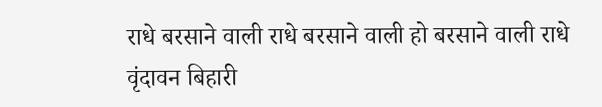राधे बरसाने वाली राधे बरसाने वाली हो बरसाने वाली राधे वृंदावन बिहारी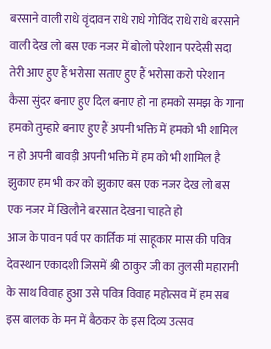बरसाने वाली राधे वृंदावन राधे राधे गोविंद राधे राधे बरसाने वाली देख लो बस एक नजर में बोलो परेशान परदेसी सदा तेरी आए हुए हैं भरोसा सताए हुए हैं भरोसा करो परेशान कैसा सुंदर बनाए हुए दिल बनाए हो ना हमको समझ के गाना हमको तुम्हारे बनाए हुए हैं अपनी भक्ति में हमको भी शामिल न हो अपनी बावड़ी अपनी भक्ति में हम को भी शामिल है झुकाए हम भी कर को झुकाए बस एक नजर देख लो बस एक नजर में खिलौने बरसात देखना चाहते हो
आज के पावन पर्व पर कार्तिक मां साहूकार मास की पवित्र देवस्थान एकादशी जिसमें श्री ठाकुर जी का तुलसी महारानी के साथ विवाह हुआ उसे पवित्र विवाह महोत्सव में हम सब इस बालक के मन में बैठकर के इस दिव्य उत्सव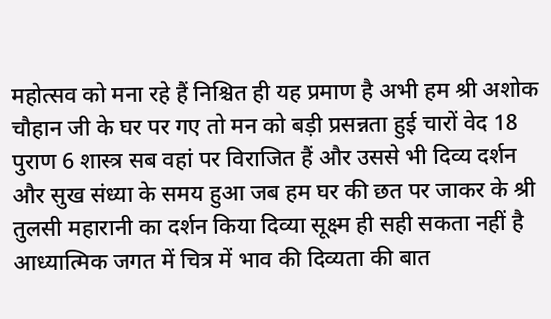महोत्सव को मना रहे हैं निश्चित ही यह प्रमाण है अभी हम श्री अशोक चौहान जी के घर पर गए तो मन को बड़ी प्रसन्नता हुई चारों वेद 18 पुराण 6 शास्त्र सब वहां पर विराजित हैं और उससे भी दिव्य दर्शन और सुख संध्या के समय हुआ जब हम घर की छत पर जाकर के श्री तुलसी महारानी का दर्शन किया दिव्या सूक्ष्म ही सही सकता नहीं है आध्यात्मिक जगत में चित्र में भाव की दिव्यता की बात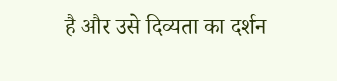है और उसे दिव्यता का दर्शन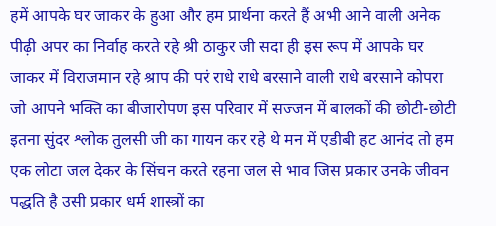हमें आपके घर जाकर के हुआ और हम प्रार्थना करते हैं अभी आने वाली अनेक पीढ़ी अपर का निर्वाह करते रहे श्री ठाकुर जी सदा ही इस रूप में आपके घर जाकर में विराजमान रहे श्राप की परं राधे राधे बरसाने वाली राधे बरसाने कोपरा जो आपने भक्ति का बीजारोपण इस परिवार में सज्जन में बालकों की छोटी-छोटी इतना सुंदर श्लोक तुलसी जी का गायन कर रहे थे मन में एडीबी हट आनंद तो हम एक लोटा जल देकर के सिंचन करते रहना जल से भाव जिस प्रकार उनके जीवन पद्धति है उसी प्रकार धर्म शास्त्रों का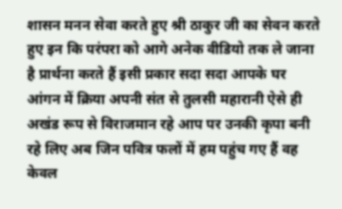शासन मनन सेवा करते हुए श्री ठाकुर जी का सेवन करते हुए इन कि परंपरा को आगे अनेक वीडियो तक ले जाना है प्रार्थना करते हैं इसी प्रकार सदा सदा आपके घर आंगन में क्रिया अपनी संत से तुलसी महारानी ऐसे ही अखंड रूप से विराजमान रहे आप पर उनकी कृपा बनी रहे लिए अब जिन पवित्र फलों में हम पहुंच गए हैं वह केवल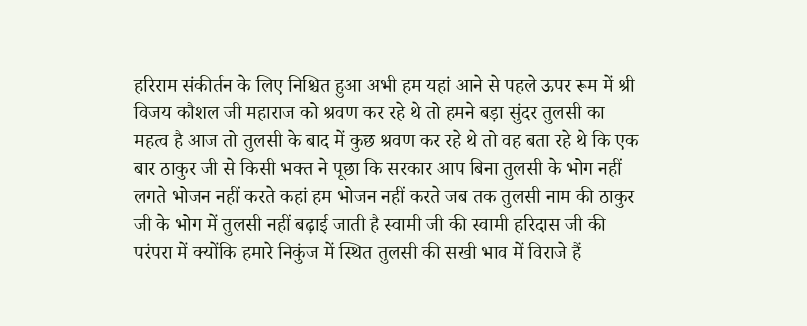हरिराम संकीर्तन के लिए निश्चित हुआ अभी हम यहां आने से पहले ऊपर रूम में श्री विजय कौशल जी महाराज को श्रवण कर रहे थे तो हमने बड़ा सुंदर तुलसी का महत्व है आज तो तुलसी के बाद में कुछ श्रवण कर रहे थे तो वह बता रहे थे कि एक बार ठाकुर जी से किसी भक्त ने पूछा कि सरकार आप बिना तुलसी के भोग नहीं लगते भोजन नहीं करते कहां हम भोजन नहीं करते जब तक तुलसी नाम की ठाकुर जी के भोग में तुलसी नहीं बढ़ाई जाती है स्वामी जी की स्वामी हरिदास जी की परंपरा में क्योंकि हमारे निकुंज में स्थित तुलसी की सखी भाव में विराजे हैं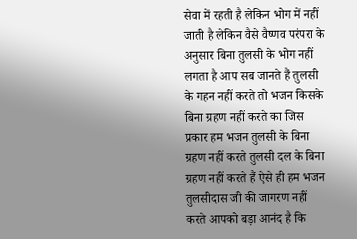सेवा में रहती है लेकिन भोग में नहीं जाती है लेकिन वैसे वैष्णव परंपरा के अनुसार बिना तुलसी के भोग नहीं लगता है आप सब जानते हैं तुलसी के गहन नहीं करते तो भजन किसके बिना ग्रहण नहीं करते का जिस प्रकार हम भजन तुलसी के बिना ग्रहण नहीं करते तुलसी दल के बिना ग्रहण नहीं करते हैं ऐसे ही हम भजन तुलसीदास जी की जागरण नहीं करते आपको बड़ा आनंद है कि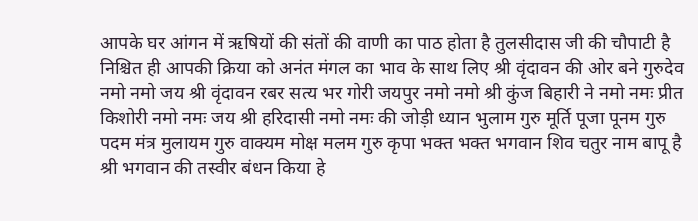आपके घर आंगन में ऋषियों की संतों की वाणी का पाठ होता है तुलसीदास जी की चौपाटी है निश्चित ही आपकी क्रिया को अनंत मंगल का भाव के साथ लिए श्री वृंदावन की ओर बने गुरुदेव नमो नमो जय श्री वृंदावन रबर सत्य भर गोरी जयपुर नमो नमो श्री कुंज बिहारी ने नमो नमः प्रीत किशोरी नमो नमः जय श्री हरिदासी नमो नमः की जोड़ी ध्यान भुलाम गुरु मूर्ति पूजा पूनम गुरु पदम मंत्र मुलायम गुरु वाक्यम मोक्ष मलम गुरु कृपा भक्त भक्त भगवान शिव चतुर नाम बापू है श्री भगवान की तस्वीर बंधन किया हे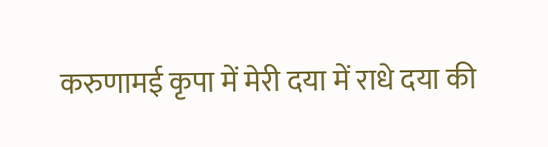करुणामई कृपा में मेरी दया में राधे दया की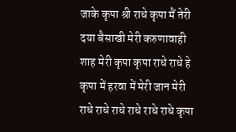जाके कृपा श्री राधे कृपा मैं तेरी दया बैसाखी मेरी करुणावाही शाह मेरी कृपा कृपा राधे राधे हे कृपा में हरवा में मेरी जान मेरी राधे राधे राधे राधे राधे राधे कृपा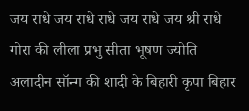जय राधे जय राधे राधे जय राधे जय श्री राधे गोरा की लीला प्रभु सीता भूषण ज्योति अलादीन सॉन्ग की शादी के बिहारी कृपा बिहार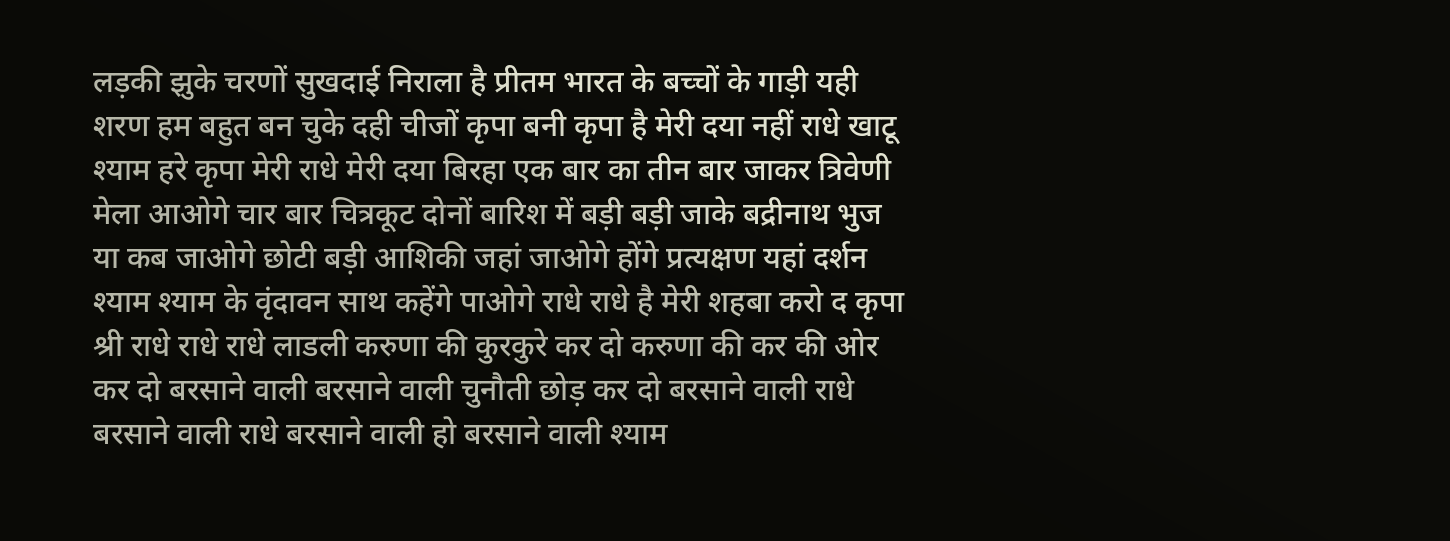लड़की झुके चरणों सुखदाई निराला है प्रीतम भारत के बच्चों के गाड़ी यही शरण हम बहुत बन चुके दही चीजों कृपा बनी कृपा है मेरी दया नहीं राधे खाटू श्याम हरे कृपा मेरी राधे मेरी दया बिरहा एक बार का तीन बार जाकर त्रिवेणी मेला आओगे चार बार चित्रकूट दोनों बारिश में बड़ी बड़ी जाके बद्रीनाथ भुज या कब जाओगे छोटी बड़ी आशिकी जहां जाओगे होंगे प्रत्यक्षण यहां दर्शन श्याम श्याम के वृंदावन साथ कहेंगे पाओगे राधे राधे है मेरी शहबा करो द कृपा श्री राधे राधे राधे लाडली करुणा की कुरकुरे कर दो करुणा की कर की ओर कर दो बरसाने वाली बरसाने वाली चुनौती छोड़ कर दो बरसाने वाली राधे बरसाने वाली राधे बरसाने वाली हो बरसाने वाली श्याम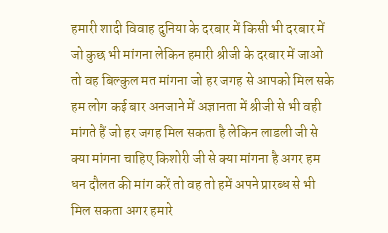हमारी शादी विवाह दुनिया के दरबार में किसी भी दरबार में जो कुछ भी मांगना लेकिन हमारी श्रीजी के दरबार में जाओ तो वह बिल्कुल मत मांगना जो हर जगह से आपको मिल सके हम लोग कई बार अनजाने में अज्ञानता में श्रीजी से भी वही मांगते हैं जो हर जगह मिल सकता है लेकिन लाडली जी से क्या मांगना चाहिए किशोरी जी से क्या मांगना है अगर हम धन दौलत की मांग करें तो वह तो हमें अपने प्रारब्ध से भी मिल सकता अगर हमारे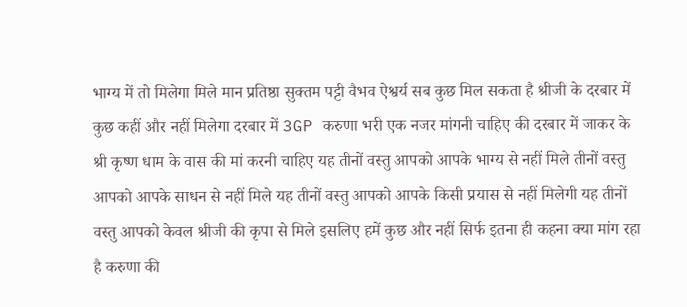भाग्य में तो मिलेगा मिले मान प्रतिष्ठा सुक्तम पट्टी वैभव ऐश्वर्य सब कुछ मिल सकता है श्रीजी के दरबार में कुछ कहीं और नहीं मिलेगा दरबार में 3GP करुणा भरी एक नजर मांगनी चाहिए की दरबार में जाकर के श्री कृष्ण धाम के वास की मां करनी चाहिए यह तीनों वस्तु आपको आपके भाग्य से नहीं मिले तीनों वस्तु आपको आपके साधन से नहीं मिले यह तीनों वस्तु आपको आपके किसी प्रयास से नहीं मिलेगी यह तीनों वस्तु आपको केवल श्रीजी की कृपा से मिले इसलिए हमें कुछ और नहीं सिर्फ इतना ही कहना क्या मांग रहा है करुणा की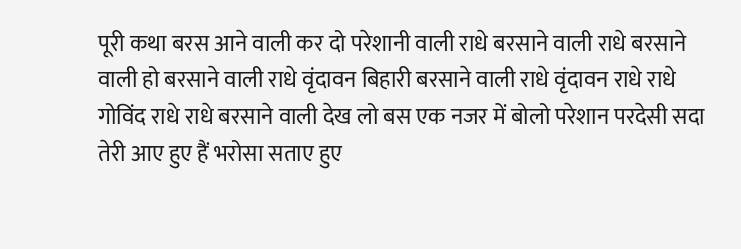पूरी कथा बरस आने वाली कर दो परेशानी वाली राधे बरसाने वाली राधे बरसाने वाली हो बरसाने वाली राधे वृंदावन बिहारी बरसाने वाली राधे वृंदावन राधे राधे गोविंद राधे राधे बरसाने वाली देख लो बस एक नजर में बोलो परेशान परदेसी सदा तेरी आए हुए हैं भरोसा सताए हुए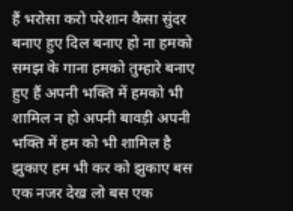हैं भरोसा करो परेशान कैसा सुंदर बनाए हुए दिल बनाए हो ना हमको समझ के गाना हमको तुम्हारे बनाए हुए हैं अपनी भक्ति में हमको भी शामिल न हो अपनी बावड़ी अपनी भक्ति में हम को भी शामिल है झुकाए हम भी कर को झुकाए बस एक नजर देख लो बस एक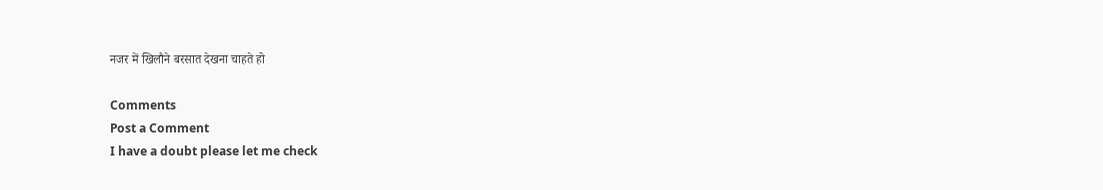नजर में खिलौने बरसात देखना चाहते हो

Comments
Post a Comment
I have a doubt please let me check